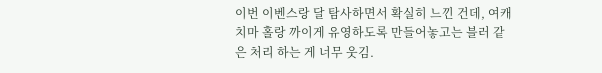이번 이벤스랑 달 탐사하면서 확실히 느낀 건데, 여캐 치마 홀랑 까이게 유영하도록 만들어놓고는 블러 같은 처리 하는 게 너무 웃김.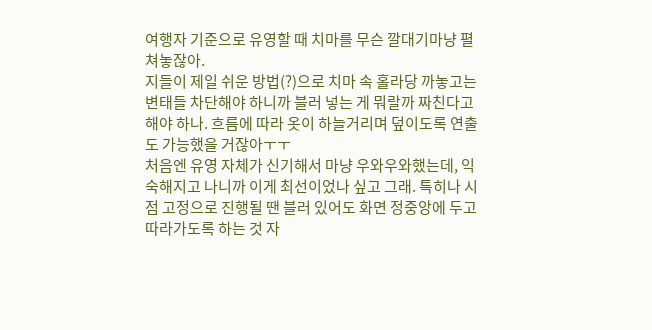여행자 기준으로 유영할 때 치마를 무슨 깔대기마냥 펼쳐놓잖아.
지들이 제일 쉬운 방법(?)으로 치마 속 홀라당 까놓고는 변태들 차단해야 하니까 블러 넣는 게 뭐랄까 짜친다고 해야 하나. 흐름에 따라 옷이 하늘거리며 덮이도록 연출도 가능했을 거잖아ㅜㅜ
처음엔 유영 자체가 신기해서 마냥 우와우와했는데, 익숙해지고 나니까 이게 최선이었나 싶고 그래. 특히나 시점 고정으로 진행될 땐 블러 있어도 화면 정중앙에 두고 따라가도록 하는 것 자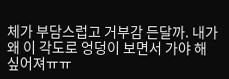체가 부담스럽고 거부감 든달까. 내가 왜 이 각도로 엉덩이 보면서 가야 해 싶어져ㅠㅠ